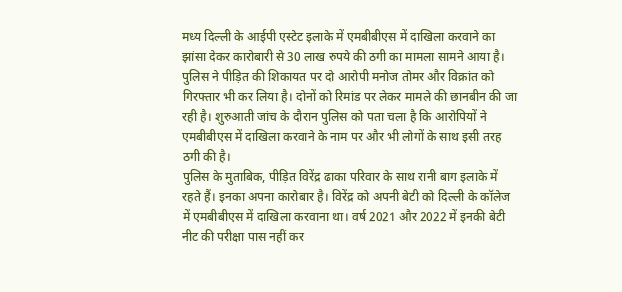मध्य दिल्ली के आईपी एस्टेट इलाके में एमबीबीएस में दाखिला करवाने का झांसा देकर कारोबारी से 30 लाख रुपये की ठगी का मामला सामने आया है। पुलिस ने पीड़ित की शिकायत पर दो आरोपी मनोज तोमर और विक्रांत को गिरफ्तार भी कर लिया है। दोनों को रिमांड पर लेकर मामले की छानबीन की जा रही है। शुरुआती जांच के दौरान पुलिस को पता चला है कि आरोपियों ने एमबीबीएस में दाखिला करवाने के नाम पर और भी लोगों के साथ इसी तरह ठगी की है।
पुलिस के मुताबिक, पीड़ित विरेंद्र ढाका परिवार के साथ रानी बाग इलाके में रहते हैं। इनका अपना कारोबार है। विरेंद्र को अपनी बेटी को दिल्ली के कॉलेज में एमबीबीएस में दाखिला करवाना था। वर्ष 2021 और 2022 में इनकी बेटी नीट की परीक्षा पास नहीं कर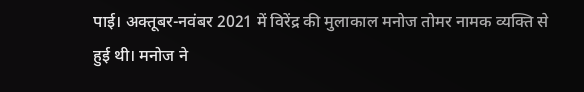पाई। अक्तूबर-नवंबर 2021 में विरेंद्र की मुलाकाल मनोज तोमर नामक व्यक्ति से हुई थी। मनोज ने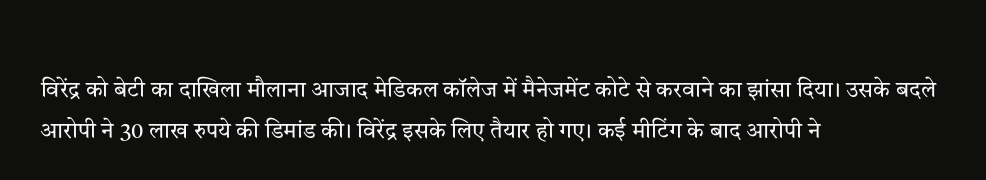विरेंद्र को बेटी का दाखिला मौलाना आजाद मेडिकल कॉलेज में मैनेजमेंट कोटे से करवाने का झांसा दिया। उसके बदले आरोपी ने 30 लाख रुपये की डिमांड की। विरेंद्र इसके लिए तैयार हो गए। कई मीटिंग के बाद आरोपी ने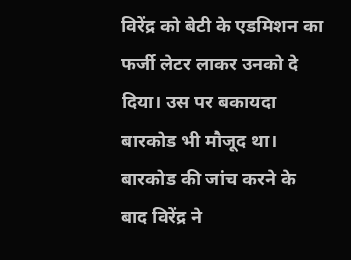विरेंद्र को बेटी के एडमिशन का फर्जी लेटर लाकर उनको दे दिया। उस पर बकायदा बारकोड भी मौजूद था।
बारकोड की जांच करने के बाद विरेंद्र ने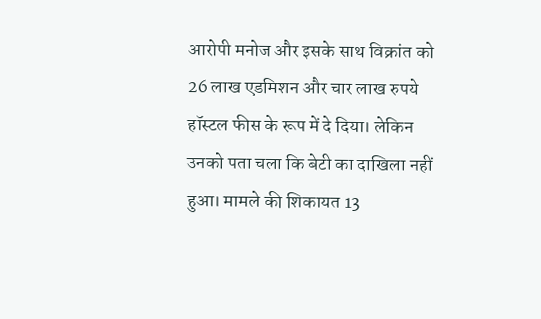आरोपी मनोज और इसके साथ विक्रांत को 26 लाख एडमिशन और चार लाख रुपये हॉस्टल फीस के रूप में दे दिया। लेकिन उनको पता चला कि बेटी का दाखिला नहीं हुआ। मामले की शिकायत 13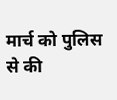मार्च को पुलिस से की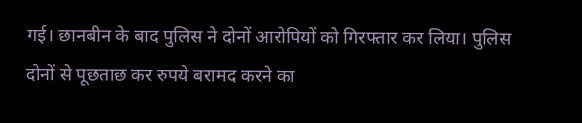गई। छानबीन के बाद पुलिस ने दोनों आरोपियों को गिरफ्तार कर लिया। पुलिस दोनों से पूछताछ कर रुपये बरामद करने का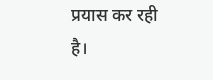प्रयास कर रही है।